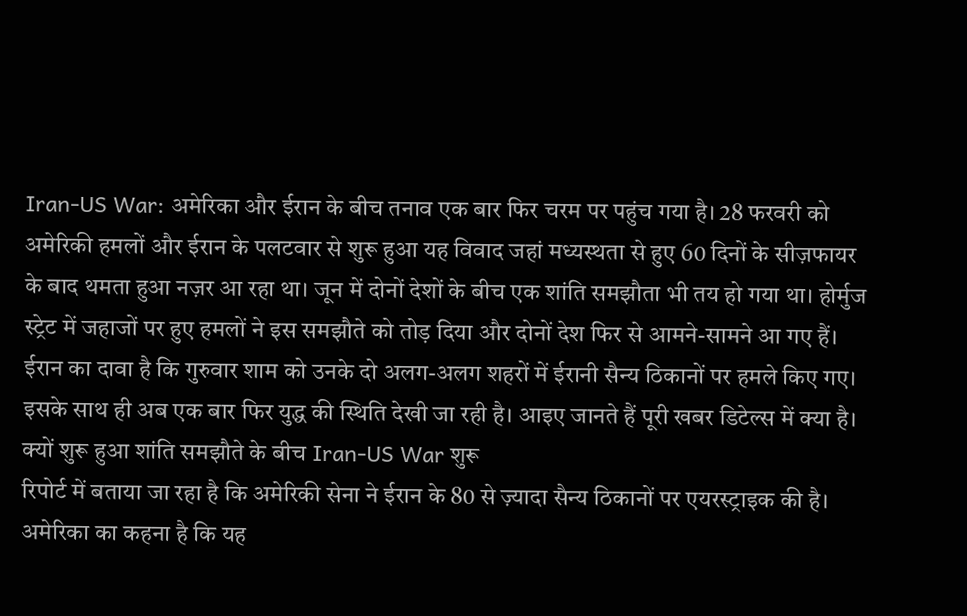Iran-US War: अमेरिका और ईरान के बीच तनाव एक बार फिर चरम पर पहुंच गया है। 28 फरवरी को अमेरिकी हमलों और ईरान के पलटवार से शुरू हुआ यह विवाद जहां मध्यस्थता से हुए 60 दिनों के सीज़फायर के बाद थमता हुआ नज़र आ रहा था। जून में दोनों देशों के बीच एक शांति समझौता भी तय हो गया था। होर्मुज स्ट्रेट में जहाजों पर हुए हमलों ने इस समझौते को तोड़ दिया और दोनों देश फिर से आमने-सामने आ गए हैं। ईरान का दावा है कि गुरुवार शाम को उनके दो अलग-अलग शहरों में ईरानी सैन्य ठिकानों पर हमले किए गए। इसके साथ ही अब एक बार फिर युद्ध की स्थिति देखी जा रही है। आइए जानते हैं पूरी खबर डिटेल्स में क्या है।
क्यों शुरू हुआ शांति समझौते के बीच Iran-US War शुरू
रिपोर्ट में बताया जा रहा है कि अमेरिकी सेना ने ईरान के 80 से ज़्यादा सैन्य ठिकानों पर एयरस्ट्राइक की है। अमेरिका का कहना है कि यह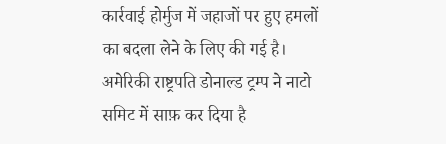कार्रवाई होर्मुज में जहाजों पर हुए हमलों का बदला लेने के लिए की गई है। अमेरिकी राष्ट्रपति डोनाल्ड ट्रम्प ने नाटो समिट में साफ़ कर दिया है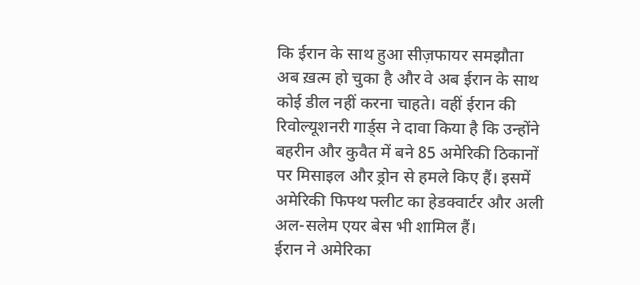कि ईरान के साथ हुआ सीज़फायर समझौता अब ख़त्म हो चुका है और वे अब ईरान के साथ कोई डील नहीं करना चाहते। वहीं ईरान की रिवोल्यूशनरी गार्ड्स ने दावा किया है कि उन्होंने बहरीन और कुवैत में बने 85 अमेरिकी ठिकानों पर मिसाइल और ड्रोन से हमले किए हैं। इसमें अमेरिकी फिफ्थ फ्लीट का हेडक्वार्टर और अली अल-सलेम एयर बेस भी शामिल हैं।
ईरान ने अमेरिका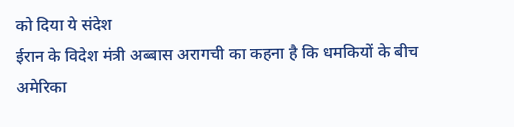को दिया ये संदेश
ईरान के विदेश मंत्री अब्बास अरागची का कहना है कि धमकियों के बीच अमेरिका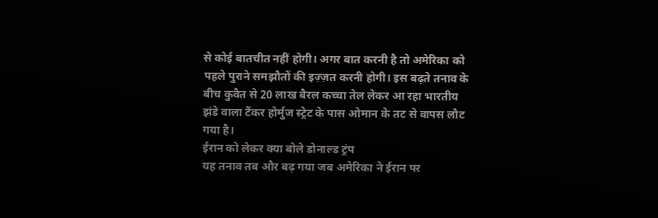से कोई बातचीत नहीं होगी। अगर बात करनी है तो अमेरिका को पहले पुराने समझौतों की इज़्ज़त करनी होगी। इस बढ़ते तनाव के बीच कुवैत से 20 लाख बैरल कच्चा तेल लेकर आ रहा भारतीय झंडे वाला टैंकर होर्मुज स्ट्रेट के पास ओमान के तट से वापस लौट गया है।
ईरान को लेकर क्या बोले डोनाल्ड ट्रंप
यह तनाव तब और बढ़ गया जब अमेरिका ने ईरान पर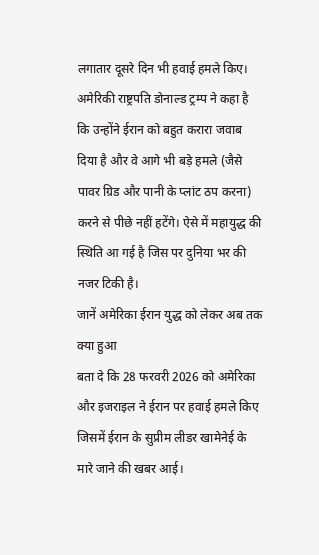लगातार दूसरे दिन भी हवाई हमले किए। अमेरिकी राष्ट्रपति डोनाल्ड ट्रम्प ने कहा है कि उन्होंने ईरान को बहुत करारा जवाब दिया है और वे आगे भी बड़े हमले (जैसे पावर ग्रिड और पानी के प्लांट ठप करना) करने से पीछे नहीं हटेंगे। ऐसे में महायुद्ध की स्थिति आ गई है जिस पर दुनिया भर की नजर टिकी है।
जानें अमेरिका ईरान युद्ध को लेकर अब तक क्या हुआ
बता दे कि 28 फरवरी 2026 को अमेरिका और इजराइल ने ईरान पर हवाई हमले किए जिसमें ईरान के सुप्रीम लीडर खामेनेई के मारे जाने की खबर आई।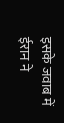इसके जवाब में ईरान ने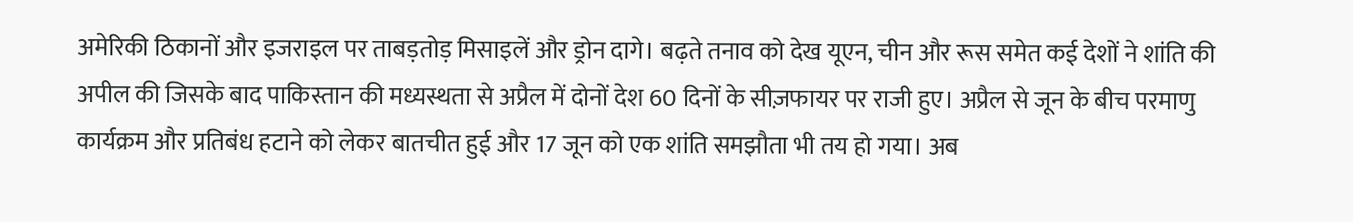अमेरिकी ठिकानों और इजराइल पर ताबड़तोड़ मिसाइलें और ड्रोन दागे। बढ़ते तनाव को देख यूएन, चीन और रूस समेत कई देशों ने शांति की अपील की जिसके बाद पाकिस्तान की मध्यस्थता से अप्रैल में दोनों देश 60 दिनों के सीज़फायर पर राजी हुए। अप्रैल से जून के बीच परमाणु कार्यक्रम और प्रतिबंध हटाने को लेकर बातचीत हुई और 17 जून को एक शांति समझौता भी तय हो गया। अब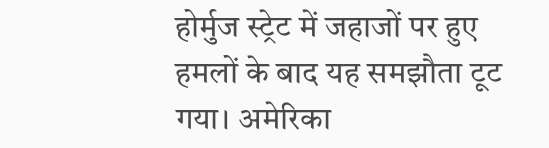होर्मुज स्ट्रेट में जहाजों पर हुए हमलों के बाद यह समझौता टूट गया। अमेरिका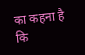का कहना है कि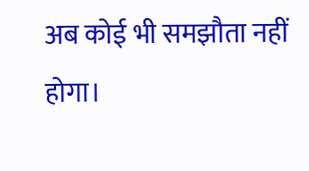अब कोई भी समझौता नहीं होगा।